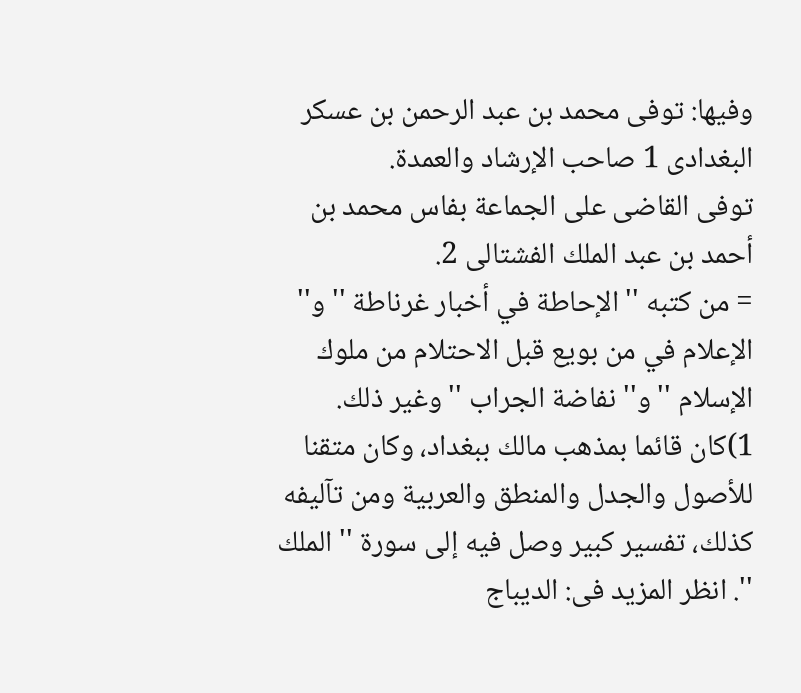وفيها: توفى محمد بن عبد الرحمن بن عسكر البغدادى 1 صاحب الإرشاد والعمدة.
توفى القاضى على الجماعة بفاس محمد بن أحمد بن عبد الملك الفشتالى 2.
= من كتبه '' الإحاطة في أخبار غرناطة '' و'' الإعلام في من بويع قبل الاحتلام من ملوك الإسلام '' و'' نفاضة الجراب '' وغير ذلك.
1)كان قائما بمذهب مالك ببغداد، وكان متقنا للأصول والجدل والمنطق والعربية ومن تآليفه كذلك، تفسير كبير وصل فيه إلى سورة '' الملك ''. انظر المزيد فى: الديباج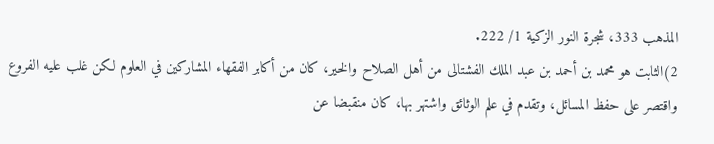المذهب 333، شجرة النور الزكية 1/ 222.
2)الثابت هو محمد بن أحمد بن عبد الملك الفشتالى من أهل الصلاح والخير، كان من أكابر الفقهاء المشاركين في العلوم لكن غلب عليه الفروع واقتصر على حفظ المسائل، وتقدم في علم الوثائق واشتهر بها، كان منقبضا عن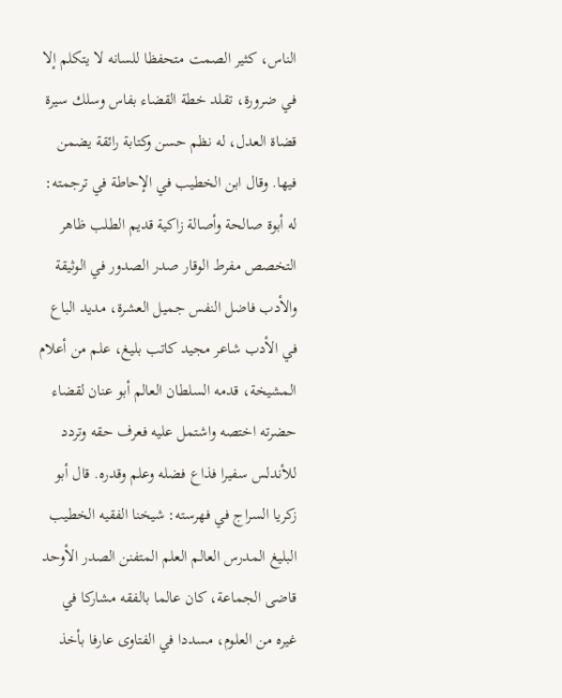الناس، كثير الصمت متحفظا للسانه لا يتكلم إلا في ضرورة، تقلد خطة القضاء بفاس وسلك سيرة قضاة العدل، له نظم حسن وكتابة رائقة يضمن فيها. وقال ابن الخطيب في الإحاطة في ترجمته: له أبوة صالحة وأصالة زاكية قديم الطلب ظاهر التخصص مفرط الوقار صدر الصدور في الوثيقة والأدب فاضل النفس جميل العشرة، مديد الباع في الأدب شاعر مجيد كاتب بليغ، علم من أعلام المشيخة، قدمه السلطان العالم أبو عنان لقضاء حضرته اختصه واشتمل عليه فعرف حقه وتردد للأندلس سفيرا فذاع فضله وعلم وقدره. قال أبو زكريا السراج في فهرسته: شيخنا الفقيه الخطيب البليغ المدرس العالم العلم المتفنن الصدر الأوحد قاضى الجماعة، كان عالما بالفقه مشاركا في غيره من العلوم، مسددا في الفتاوى عارفا بأخذ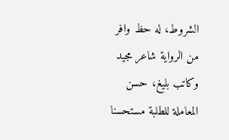الشروط، له حظ وافر من الرواية شاعر مجيد وكاتب بليغ، حسن المعاملة للطلبة مستحسنا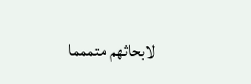لابحاثهم متممما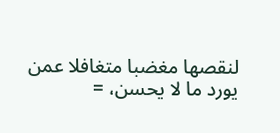لنقصها مغضبا متغافلا عمن يورد ما لا يحسن، =